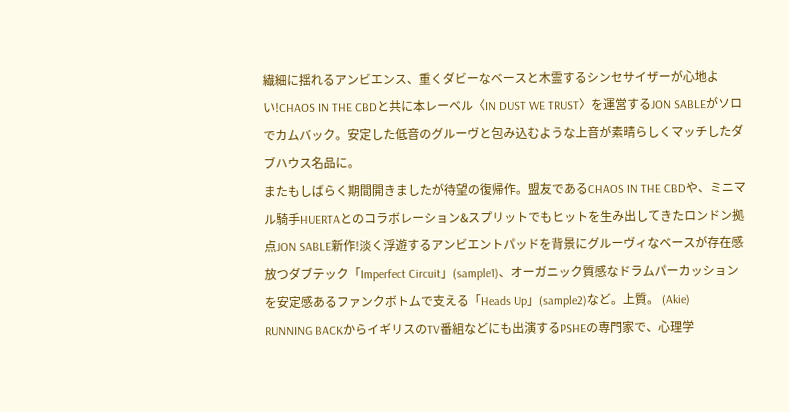繊細に揺れるアンビエンス、重くダビーなベースと木霊するシンセサイザーが心地よい!CHAOS IN THE CBDと共に本レーベル〈IN DUST WE TRUST〉を運営するJON SABLEがソロでカムバック。安定した低音のグルーヴと包み込むような上音が素晴らしくマッチしたダブハウス名品に。
またもしばらく期間開きましたが待望の復帰作。盟友であるCHAOS IN THE CBDや、ミニマル騎手HUERTAとのコラボレーション&スプリットでもヒットを生み出してきたロンドン拠点JON SABLE新作!淡く浮遊するアンビエントパッドを背景にグルーヴィなベースが存在感放つダブテック「Imperfect Circuit」(sample1)、オーガニック質感なドラムパーカッションを安定感あるファンクボトムで支える「Heads Up」(sample2)など。上質。 (Akie)
RUNNING BACKからイギリスのTV番組などにも出演するPSHEの専門家で、心理学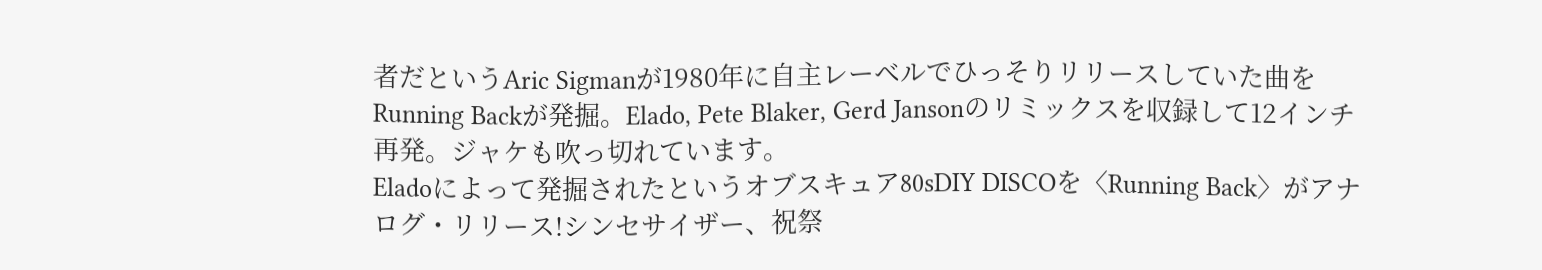者だというAric Sigmanが1980年に自主レーベルでひっそりリリースしていた曲をRunning Backが発掘。Elado, Pete Blaker, Gerd Jansonのリミックスを収録して12インチ再発。ジャケも吹っ切れています。
Eladoによって発掘されたというオブスキュア80sDIY DISCOを〈Running Back〉がアナログ・リリース!シンセサイザー、祝祭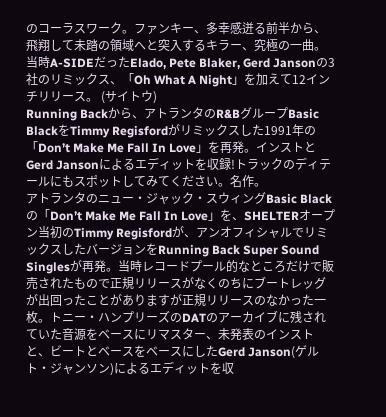のコーラスワーク。ファンキー、多幸感迸る前半から、飛翔して未踏の領域へと突入するキラー、究極の一曲。当時A-SIDEだったElado, Pete Blaker, Gerd Jansonの3社のリミックス、「Oh What A Night」を加えて12インチリリース。 (サイトウ)
Running Backから、アトランタのR&BグループBasic BlackをTimmy Regisfordがリミックスした1991年の「Don’t Make Me Fall In Love」を再発。インストとGerd Jansonによるエディットを収録!トラックのディテールにもスポットしてみてください。名作。
アトランタのニュー・ジャック・スウィングBasic Blackの「Don’t Make Me Fall In Love」を、SHELTERオープン当初のTimmy Regisfordが、アンオフィシャルでリミックスしたバージョンをRunning Back Super Sound Singlesが再発。当時レコードプール的なところだけで販売されたもので正規リリースがなくのちにブートレッグが出回ったことがありますが正規リリースのなかった一枚。トニー・ハンプリーズのDATのアーカイブに残されていた音源をベースにリマスター、未発表のインストと、ビートとベースをベースにしたGerd Janson(ゲルト・ジャンソン)によるエディットを収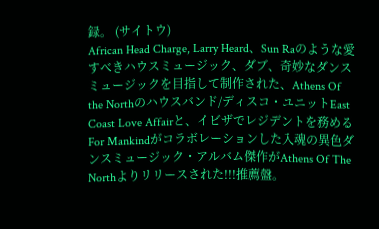録。 (サイトウ)
African Head Charge, Larry Heard、Sun Raのような愛すべきハウスミュージック、ダブ、奇妙なダンスミュージックを目指して制作された、Athens Of the Northのハウスバンド/ディスコ・ユニットEast Coast Love Affairと、イビザでレジデントを務めるFor Mankindがコラボレーションした入魂の異色ダンスミュージック・アルバム傑作がAthens Of The Northよりリリースされた!!!推薦盤。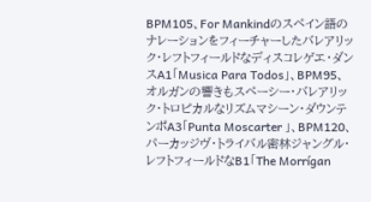BPM105、For Mankindのスペイン語のナレーションをフィーチャーしたバレアリック・レフトフィールドなディスコレゲエ・ダンスA1「Musica Para Todos」、BPM95、オルガンの響きもスペーシー・バレアリック・トロピカルなリズムマシーン・ダウンテンポA3「Punta Moscarter 」、BPM120、パーカッジヴ・トライバル密林ジャングル・レフトフィールドなB1「The Morrígan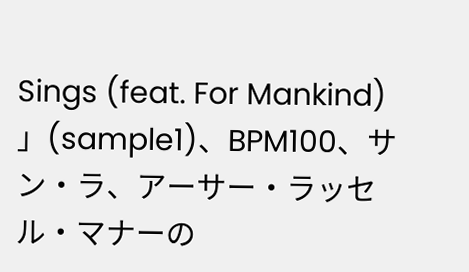Sings (feat. For Mankind) 」(sample1)、BPM100、サン・ラ、アーサー・ラッセル・マナーの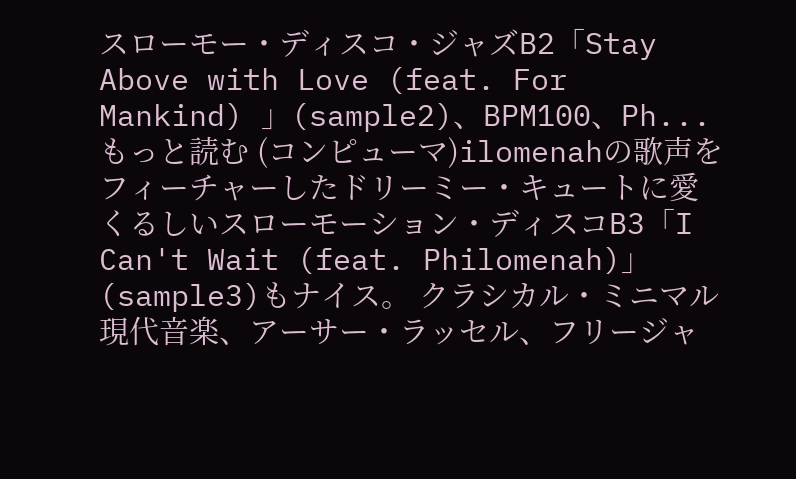スローモー・ディスコ・ジャズB2「Stay Above with Love (feat. For Mankind) 」(sample2)、BPM100、Ph...もっと読む (コンピューマ)ilomenahの歌声をフィーチャーしたドリーミー・キュートに愛くるしいスローモーション・ディスコB3「I Can't Wait (feat. Philomenah)」(sample3)もナイス。 クラシカル・ミニマル現代音楽、アーサー・ラッセル、フリージャ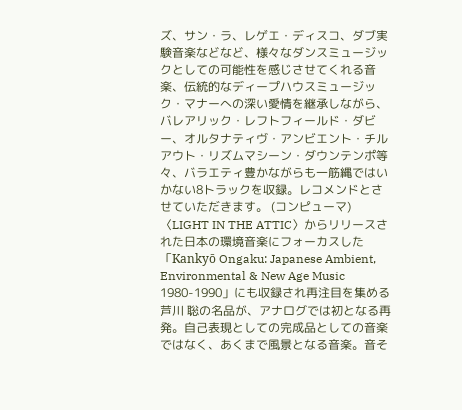ズ、サン・ラ、レゲエ・ディスコ、ダブ実験音楽などなど、様々なダンスミュージックとしての可能性を感じさせてくれる音楽、伝統的なディープハウスミュージック・マナーへの深い愛情を継承しながら、バレアリック・レフトフィールド・ダビー、オルタナティヴ・アンビエント・チルアウト・リズムマシーン・ダウンテンポ等々、バラエティ豊かながらも一筋縄ではいかない8トラックを収録。レコメンドとさせていただきます。 (コンピューマ)
〈LIGHT IN THE ATTIC〉からリリースされた日本の環境音楽にフォーカスした「Kankyō Ongaku: Japanese Ambient, Environmental & New Age Music 1980-1990」にも収録され再注目を集める芦川 聡の名品が、アナログでは初となる再発。自己表現としての完成品としての音楽ではなく、あくまで風景となる音楽。音そ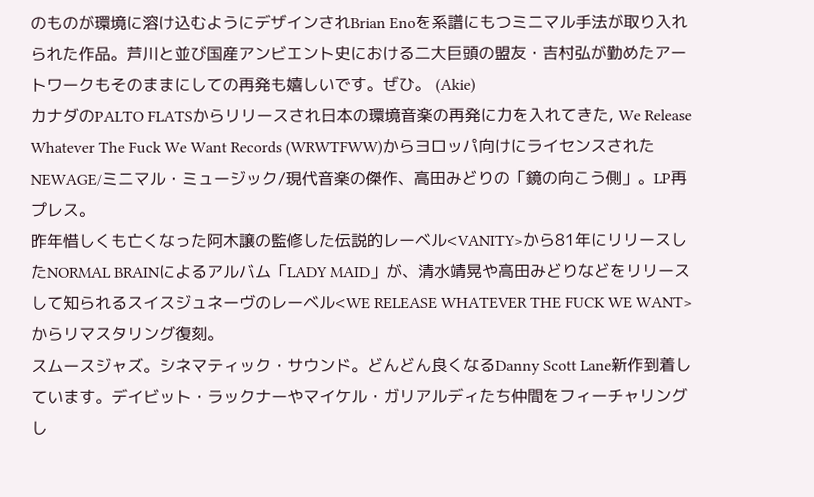のものが環境に溶け込むようにデザインされBrian Enoを系譜にもつミニマル手法が取り入れられた作品。芦川と並び国産アンビエント史における二大巨頭の盟友・吉村弘が勤めたアートワークもそのままにしての再発も嬉しいです。ぜひ。 (Akie)
カナダのPALTO FLATSからリリースされ日本の環境音楽の再発に力を入れてきた, We Release Whatever The Fuck We Want Records (WRWTFWW)からヨロッパ向けにライセンスされたNEWAGE/ミニマル・ミュージック/現代音楽の傑作、高田みどりの「鏡の向こう側」。LP再プレス。
昨年惜しくも亡くなった阿木譲の監修した伝説的レーベル<VANITY>から81年にリリースしたNORMAL BRAINによるアルバム「LADY MAID」が、清水靖晃や高田みどりなどをリリースして知られるスイスジュネーヴのレーベル<WE RELEASE WHATEVER THE FUCK WE WANT>からリマスタリング復刻。
スムースジャズ。シネマティック・サウンド。どんどん良くなるDanny Scott Lane新作到着しています。デイビット・ラックナーやマイケル・ガリアルディたち仲間をフィーチャリングし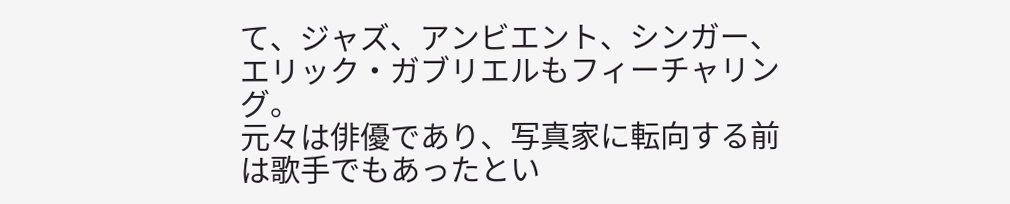て、ジャズ、アンビエント、シンガー、エリック・ガブリエルもフィーチャリング。
元々は俳優であり、写真家に転向する前は歌手でもあったとい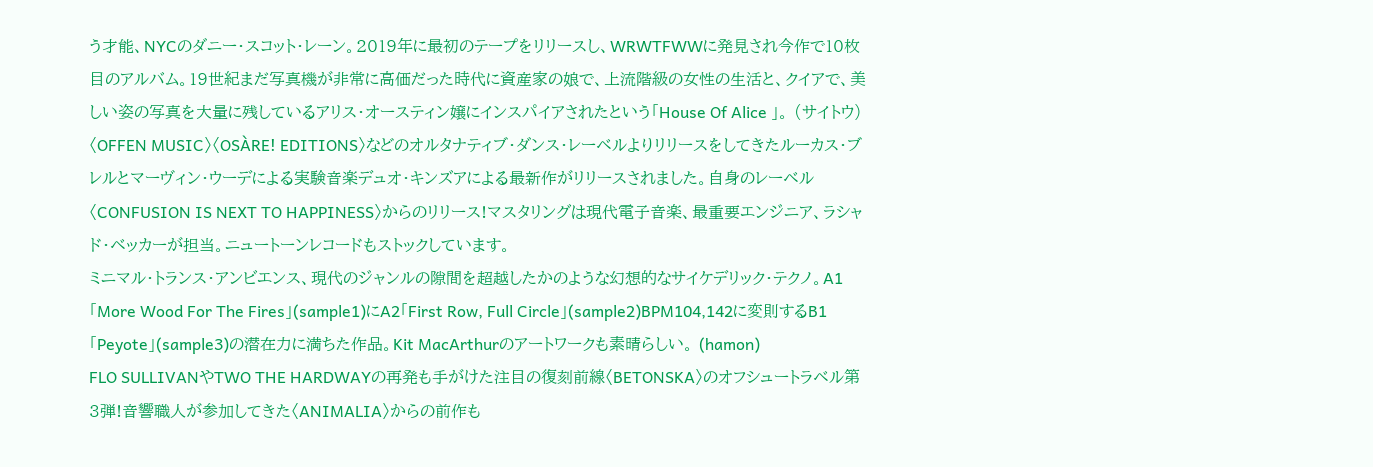う才能、NYCのダニー・スコット・レーン。2019年に最初のテープをリリースし、WRWTFWWに発見され今作で10枚目のアルバム。19世紀まだ写真機が非常に高価だった時代に資産家の娘で、上流階級の女性の生活と、クイアで、美しい姿の写真を大量に残しているアリス・オースティン嬢にインスパイアされたという「House Of Alice 」。 (サイトウ)
〈OFFEN MUSIC〉〈OSÀRE! EDITIONS〉などのオルタナティブ・ダンス・レーベルよりリリースをしてきたルーカス・ブレルとマーヴィン・ウーデによる実験音楽デュオ・キンズアによる最新作がリリースされました。自身のレーベル〈CONFUSION IS NEXT TO HAPPINESS〉からのリリース!マスタリングは現代電子音楽、最重要エンジニア、ラシャド・ベッカーが担当。ニュートーンレコードもストックしています。
ミニマル・トランス・アンビエンス、現代のジャンルの隙間を超越したかのような幻想的なサイケデリック・テクノ。A1「More Wood For The Fires」(sample1)にA2「First Row, Full Circle」(sample2)BPM104,142に変則するB1「Peyote」(sample3)の潜在力に満ちた作品。Kit MacArthurのアートワークも素晴らしい。 (hamon)
FLO SULLIVANやTWO THE HARDWAYの再発も手がけた注目の復刻前線〈BETONSKA〉のオフシュートラベル第3弾!音響職人が参加してきた〈ANIMALIA〉からの前作も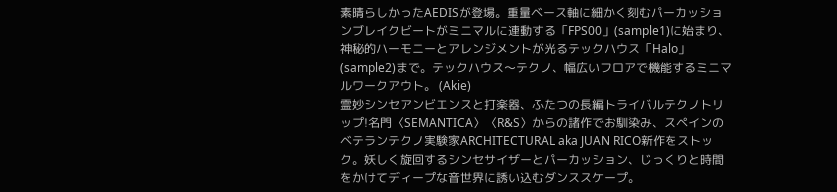素晴らしかったAEDISが登場。重量ベース軸に細かく刻むパーカッションブレイクビートがミニマルに連動する「FPS00」(sample1)に始まり、神秘的ハーモニーとアレンジメントが光るテックハウス「Halo」(sample2)まで。テックハウス〜テクノ、幅広いフロアで機能するミニマルワークアウト。 (Akie)
霊妙シンセアンビエンスと打楽器、ふたつの長編トライバルテクノトリップ!名門〈SEMANTICA〉〈R&S〉からの諸作でお馴染み、スペインのベテランテクノ実験家ARCHITECTURAL aka JUAN RICO新作をストック。妖しく旋回するシンセサイザーとパーカッション、じっくりと時間をかけてディープな音世界に誘い込むダンススケープ。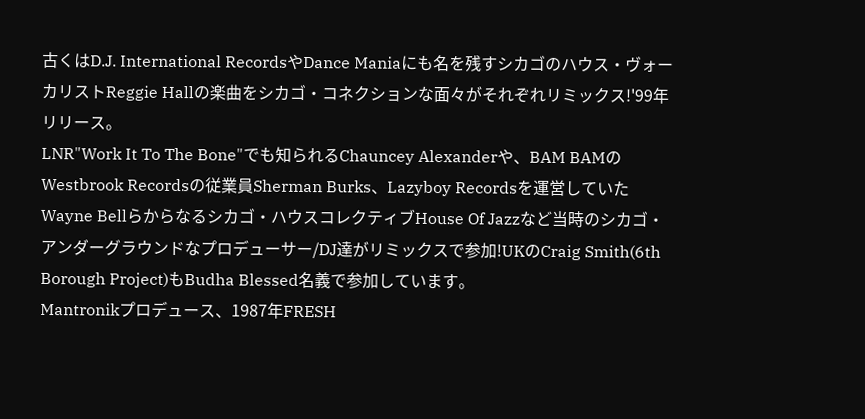古くはD.J. International RecordsやDance Maniaにも名を残すシカゴのハウス・ヴォーカリストReggie Hallの楽曲をシカゴ・コネクションな面々がそれぞれリミックス!'99年リリース。
LNR"Work It To The Bone"でも知られるChauncey Alexanderや、BAM BAMのWestbrook Recordsの従業員Sherman Burks、Lazyboy Recordsを運営していたWayne Bellらからなるシカゴ・ハウスコレクティブHouse Of Jazzなど当時のシカゴ・アンダーグラウンドなプロデューサー/DJ達がリミックスで参加!UKのCraig Smith(6th Borough Project)もBudha Blessed名義で参加しています。
Mantronikプロデュース、1987年FRESH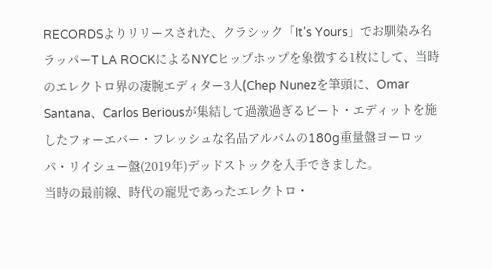RECORDSよりリリースされた、クラシック「It’s Yours」でお馴染み名ラッパーT LA ROCKによるNYCヒップホップを象徴する1枚にして、当時のエレクトロ界の凄腕エディター3人(Chep Nunezを筆頭に、Omar Santana、Carlos Beriousが集結して過激過ぎるビート・エディットを施したフォーエバー・フレッシュな名品アルバムの180g重量盤ヨーロッパ・リイシュー盤(2019年)デッドストックを入手できました。
当時の最前線、時代の寵児であったエレクトロ・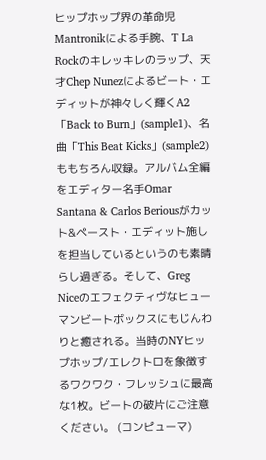ヒップホップ界の革命児Mantronikによる手腕、T La Rockのキレッキレのラップ、天才Chep Nunezによるビート・エディットが神々しく輝くA2「Back to Burn」(sample1)、名曲「This Beat Kicks」(sample2)ももちろん収録。アルバム全編をエディター名手Omar Santana & Carlos Beriousがカット&ペースト・エディット施しを担当しているというのも素晴らし過ぎる。そして、Greg Niceのエフェクティヴなヒューマンビートボックスにもじんわりと癒される。当時のNYヒップホップ/エレクトロを象徴するワクワク・フレッシュに最高な1枚。ビートの破片にご注意ください。 (コンピューマ)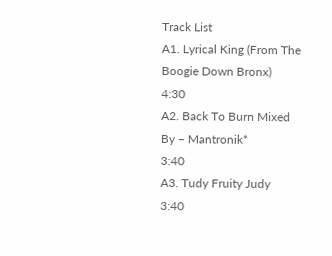Track List
A1. Lyrical King (From The Boogie Down Bronx)
4:30
A2. Back To Burn Mixed By – Mantronik*
3:40
A3. Tudy Fruity Judy
3:40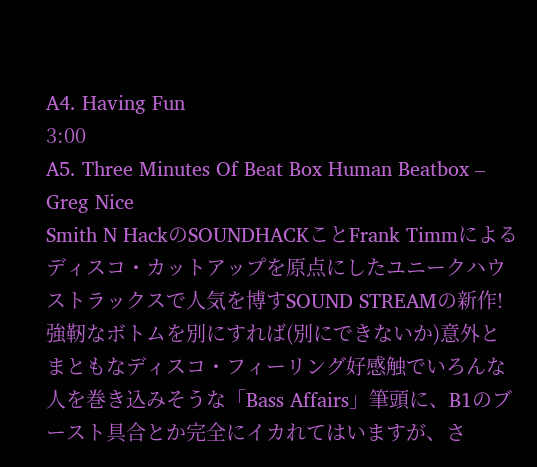A4. Having Fun
3:00
A5. Three Minutes Of Beat Box Human Beatbox – Greg Nice
Smith N HackのSOUNDHACKことFrank Timmによるディスコ・カットアップを原点にしたユニークハウストラックスで人気を博すSOUND STREAMの新作!強靭なボトムを別にすれば(別にできないか)意外とまともなディスコ・フィーリング好感触でいろんな人を巻き込みそうな「Bass Affairs」筆頭に、B1のブースト具合とか完全にイカれてはいますが、さ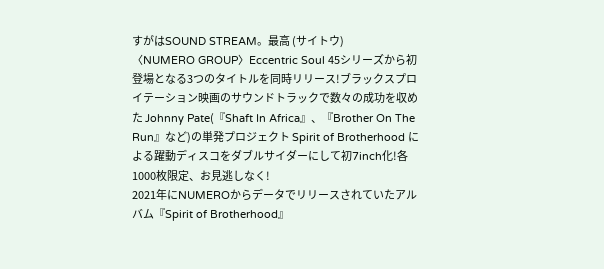すがはSOUND STREAM。最高 (サイトウ)
〈NUMERO GROUP〉Eccentric Soul 45シリーズから初登場となる3つのタイトルを同時リリース!ブラックスプロイテーション映画のサウンドトラックで数々の成功を収めた Johnny Pate(『Shaft In Africa』、『Brother On The Run』など)の単発プロジェクト Spirit of Brotherhood による躍動ディスコをダブルサイダーにして初7inch化!各1000枚限定、お見逃しなく!
2021年にNUMEROからデータでリリースされていたアルバム『Spirit of Brotherhood』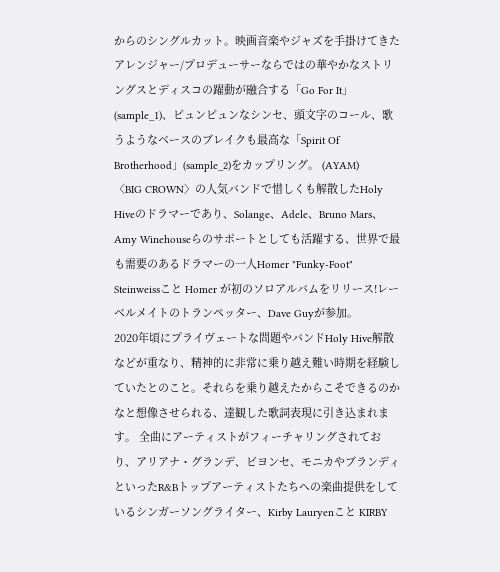からのシングルカット。映画音楽やジャズを手掛けてきたアレンジャー/プロデューサーならではの華やかなストリングスとディスコの躍動が融合する「Go For It」(sample_1)、ピュンピュンなシンセ、頭文字のコール、歌うようなベースのブレイクも最高な「Spirit Of Brotherhood」(sample_2)をカップリング。 (AYAM)
〈BIG CROWN〉の人気バンドで惜しくも解散したHoly Hiveのドラマーであり、Solange、Adele、Bruno Mars、Amy Winehouseらのサポートとしても活躍する、世界で最も需要のあるドラマーの一人Homer "Funky-Foot" Steinweissこと Homer が初のソロアルバムをリリース!レーベルメイトのトランペッター、Dave Guyが参加。
2020年頃にプライヴェートな問題やバンドHoly Hive解散などが重なり、精神的に非常に乗り越え難い時期を経験していたとのこと。それらを乗り越えたからこそできるのかなと想像させられる、達観した歌詞表現に引き込まれます。 全曲にアーティストがフィーチャリングされており、アリアナ・グランデ、ビヨンセ、モニカやブランディといったR&Bトップアーティストたちへの楽曲提供をしているシンガーソングライター、Kirby Lauryenこと KIRBY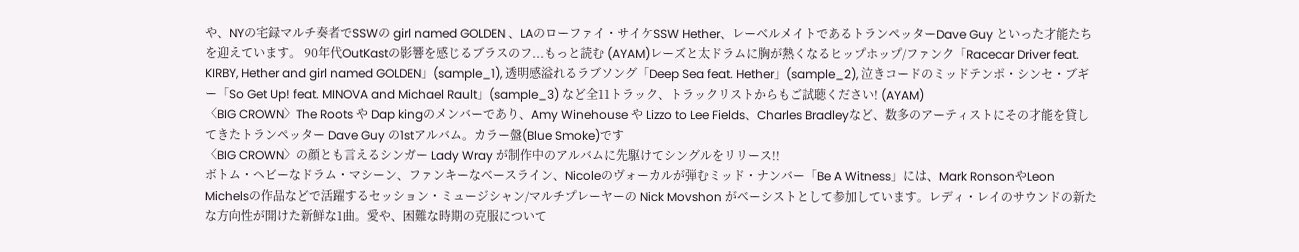や、NYの宅録マルチ奏者でSSWの girl named GOLDEN 、LAのローファイ・サイケSSW Hether、レーベルメイトであるトランペッターDave Guy といった才能たちを迎えています。 90年代OutKastの影響を感じるブラスのフ...もっと読む (AYAM)レーズと太ドラムに胸が熱くなるヒップホップ/ファンク「Racecar Driver feat. KIRBY, Hether and girl named GOLDEN」(sample_1), 透明感溢れるラブソング「Deep Sea feat. Hether」(sample_2), 泣きコードのミッドテンポ・シンセ・ブギー「So Get Up! feat. MINOVA and Michael Rault」(sample_3) など全11トラック、トラックリストからもご試聴ください! (AYAM)
〈BIG CROWN〉The Roots や Dap kingのメンバーであり、Amy Winehouse や Lizzo to Lee Fields、Charles Bradleyなど、数多のアーティストにその才能を貸してきたトランペッター Dave Guy の1stアルバム。カラー盤(Blue Smoke)です
〈BIG CROWN〉の顔とも言えるシンガー Lady Wray が制作中のアルバムに先駆けてシングルをリリース!!
ボトム・ヘビーなドラム・マシーン、ファンキーなベースライン、Nicoleのヴォーカルが弾むミッド・ナンバー「Be A Witness」には、Mark RonsonやLeon Michelsの作品などで活躍するセッション・ミュージシャン/マルチプレーヤーの Nick Movshon がベーシストとして参加しています。レディ・レイのサウンドの新たな方向性が開けた新鮮な1曲。愛や、困難な時期の克服について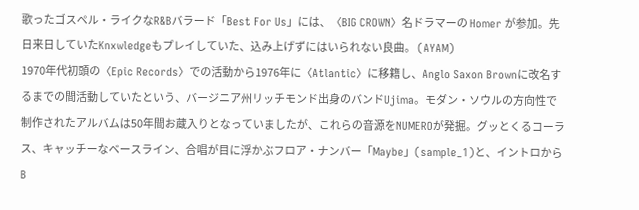歌ったゴスペル・ライクなR&Bバラード「Best For Us」には、〈BIG CROWN〉名ドラマーの Homer が参加。先日来日していたKnxwledgeもプレイしていた、込み上げずにはいられない良曲。 (AYAM)
1970年代初頭の〈Epic Records〉での活動から1976年に〈Atlantic〉に移籍し、Anglo Saxon Brownに改名するまでの間活動していたという、バージニア州リッチモンド出身のバンドUjima。モダン・ソウルの方向性で制作されたアルバムは50年間お蔵入りとなっていましたが、これらの音源をNUMEROが発掘。グッとくるコーラス、キャッチーなベースライン、合唱が目に浮かぶフロア・ナンバー「Maybe」(sample_1)と、イントロからB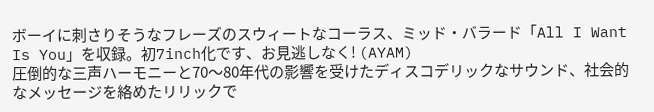ボーイに刺さりそうなフレーズのスウィートなコーラス、ミッド・バラード「All I Want Is You」を収録。初7inch化です、お見逃しなく! (AYAM)
圧倒的な三声ハーモニーと70〜80年代の影響を受けたディスコデリックなサウンド、社会的なメッセージを絡めたリリックで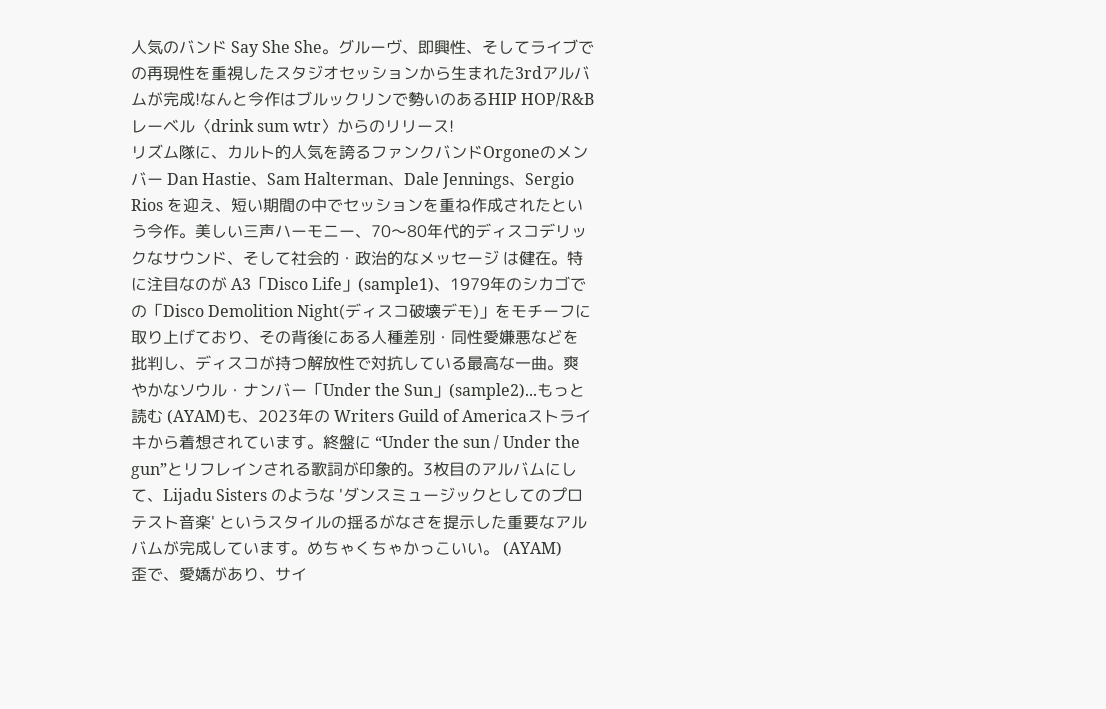人気のバンド Say She She。グルーヴ、即興性、そしてライブでの再現性を重視したスタジオセッションから生まれた3rdアルバムが完成!なんと今作はブルックリンで勢いのあるHIP HOP/R&B レーベル〈drink sum wtr〉からのリリース!
リズム隊に、カルト的人気を誇るファンクバンドOrgoneのメンバー Dan Hastie、Sam Halterman、Dale Jennings、Sergio Rios を迎え、短い期間の中でセッションを重ね作成されたという今作。美しい三声ハーモニー、70〜80年代的ディスコデリックなサウンド、そして社会的・政治的なメッセージ は健在。特に注目なのが A3「Disco Life」(sample1)、1979年のシカゴでの「Disco Demolition Night(ディスコ破壊デモ)」をモチーフに取り上げており、その背後にある人種差別・同性愛嫌悪などを批判し、ディスコが持つ解放性で対抗している最高な一曲。爽やかなソウル・ナンバー「Under the Sun」(sample2)...もっと読む (AYAM)も、2023年の Writers Guild of Americaストライキから着想されています。終盤に “Under the sun / Under the gun”とリフレインされる歌詞が印象的。3枚目のアルバムにして、Lijadu Sisters のような 'ダンスミュージックとしてのプロテスト音楽' というスタイルの揺るがなさを提示した重要なアルバムが完成しています。めちゃくちゃかっこいい。 (AYAM)
歪で、愛嬌があり、サイ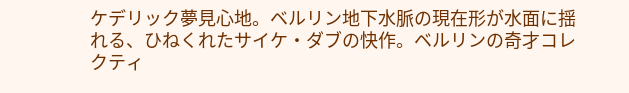ケデリック夢見心地。ベルリン地下水脈の現在形が水面に揺れる、ひねくれたサイケ・ダブの快作。ベルリンの奇才コレクティ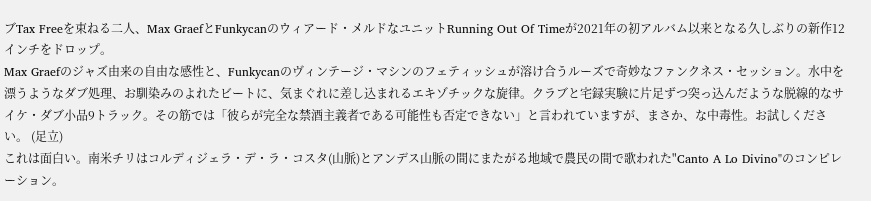ブTax Freeを束ねる二人、Max GraefとFunkycanのウィアード・メルドなユニットRunning Out Of Timeが2021年の初アルバム以来となる久しぶりの新作12インチをドロップ。
Max Graefのジャズ由来の自由な感性と、Funkycanのヴィンテージ・マシンのフェティッシュが溶け合うルーズで奇妙なファンクネス・セッション。水中を漂うようなダブ処理、お馴染みのよれたビートに、気まぐれに差し込まれるエキゾチックな旋律。クラブと宅録実験に片足ずつ突っ込んだような脱線的なサイケ・ダブ小品9トラック。その筋では「彼らが完全な禁酒主義者である可能性も否定できない」と言われていますが、まさか、な中毒性。お試しください。 (足立)
これは面白い。南米チリはコルディジェラ・デ・ラ・コスタ(山脈)とアンデス山脈の間にまたがる地域で農民の間で歌われた"Canto A Lo Divino"のコンピレーション。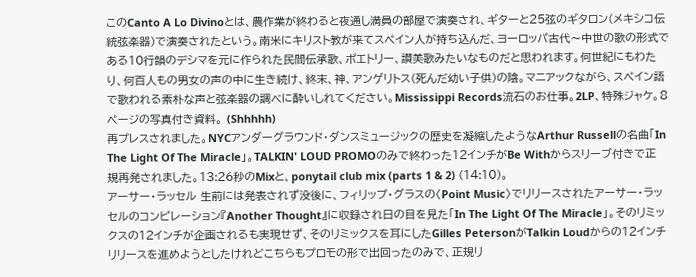このCanto A Lo Divinoとは、農作業が終わると夜通し満員の部屋で演奏され、ギターと25弦のギタロン(メキシコ伝統弦楽器)で演奏されたという。南米にキリスト教が来てスペイン人が持ち込んだ、ヨーロッパ古代〜中世の歌の形式である10行韻のデシマを元に作られた民間伝承歌、ポエトリー、讃美歌みたいなものだと思われます。何世紀にもわたり、何百人もの男女の声の中に生き続け、終末、神、アンゲリトス(死んだ幼い子供)の陰。マニアックながら、スペイン語で歌われる素朴な声と弦楽器の調べに酔いしれてください。Mississippi Records流石のお仕事。2LP、特殊ジャケ。8ページの写真付き資料。 (Shhhhh)
再プレスされました。NYCアンダーグラウンド・ダンスミュージックの歴史を凝縮したようなArthur Russellの名曲「In The Light Of The Miracle」。TALKIN' LOUD PROMOのみで終わった12インチがBe Withからスリーブ付きで正規再発されました。13:26秒のMixと、ponytail club mix (parts 1 & 2) (14:10)。
アーサー・ラッセル 生前には発表されず没後に、フィリップ・グラスの〈Point Music〉でリリースされたアーサー・ラッセルのコンピレーション『Another Thought』に収録され日の目を見た「In The Light Of The Miracle」。そのリミックスの12インチが企画されるも実現せず、そのリミックスを耳にしたGilles PetersonがTalkin Loudからの12インチリリースを進めようとしたけれどこちらもプロモの形で出回ったのみで、正規リ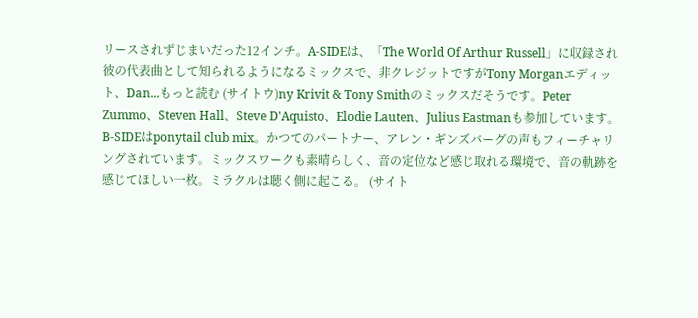リースされずじまいだった12インチ。A-SIDEは、「The World Of Arthur Russell」に収録され彼の代表曲として知られるようになるミックスで、非クレジットですがTony Morganエディット、Dan...もっと読む (サイトウ)ny Krivit & Tony Smithのミックスだそうです。Peter Zummo、Steven Hall、Steve D'Aquisto、Elodie Lauten、Julius Eastmanも参加しています。B-SIDEはponytail club mix。かつてのパートナー、アレン・ギンズバーグの声もフィーチャリングされています。ミックスワークも素晴らしく、音の定位など感じ取れる環境で、音の軌跡を感じてほしい一枚。ミラクルは聴く側に起こる。 (サイト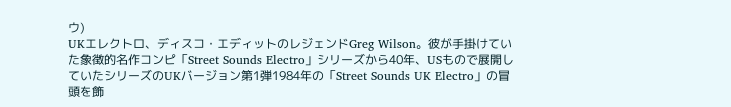ウ)
UKエレクトロ、ディスコ・エディットのレジェンドGreg Wilson。彼が手掛けていた象徴的名作コンピ「Street Sounds Electro」シリーズから40年、USもので展開していたシリーズのUKバージョン第1弾1984年の「Street Sounds UK Electro」の冒頭を飾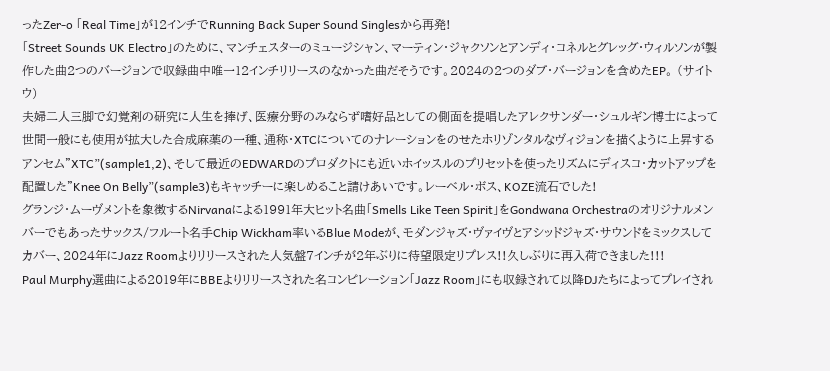ったZer-o 「Real Time」が12インチでRunning Back Super Sound Singlesから再発!
「Street Sounds UK Electro」のために、マンチェスターのミュージシャン、マーティン・ジャクソンとアンディ・コネルとグレッグ・ウィルソンが製作した曲2つのバージョンで収録曲中唯一12インチリリースのなかった曲だそうです。2024の2つのダブ・バージョンを含めたEP。 (サイトウ)
夫婦二人三脚で幻覚剤の研究に人生を捧げ、医療分野のみならず嗜好品としての側面を提唱したアレクサンダー・シュルギン博士によって世間一般にも使用が拡大した合成麻薬の一種、通称・XTCについてのナレーションをのせたホリゾンタルなヴィジョンを描くように上昇するアンセム”XTC”(sample1,2)、そして最近のEDWARDのプロダクトにも近いホイッスルのプリセットを使ったリズムにディスコ・カットアップを配置した”Knee On Belly”(sample3)もキャッチーに楽しめること請けあいです。レーベル・ボス、KOZE流石でした!
グランジ・ムーヴメントを象徴するNirvanaによる1991年大ヒット名曲「Smells Like Teen Spirit」をGondwana Orchestraのオリジナルメンバーでもあったサックス/フルート名手Chip Wickham率いるBlue Modeが、モダンジャズ・ヴァイヴとアシッドジャズ・サウンドをミックスしてカバー、2024年にJazz Roomよりリリースされた人気盤7インチが2年ぶりに待望限定リプレス!!久しぶりに再入荷できました!!!
Paul Murphy選曲による2019年にBBEよりリリースされた名コンピレーション「Jazz Room」にも収録されて以降DJたちによってプレイされ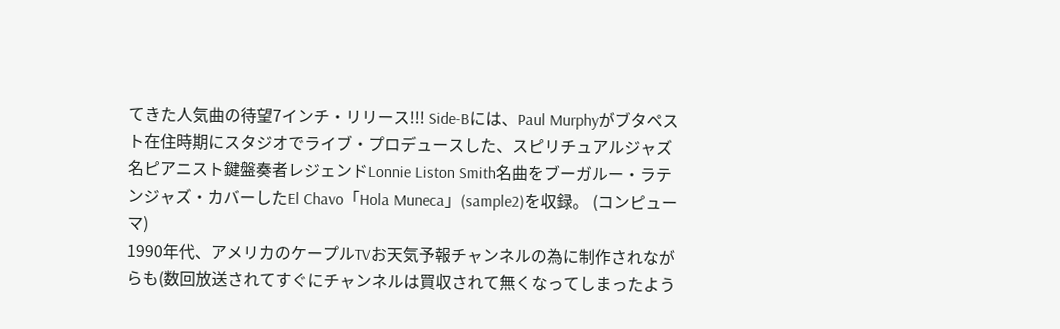てきた人気曲の待望7インチ・リリース!!! Side-Bには、Paul Murphyがブタペスト在住時期にスタジオでライブ・プロデュースした、スピリチュアルジャズ名ピアニスト鍵盤奏者レジェンドLonnie Liston Smith名曲をブーガルー・ラテンジャズ・カバーしたEl Chavo「Hola Muneca」(sample2)を収録。 (コンピューマ)
1990年代、アメリカのケープルTVお天気予報チャンネルの為に制作されながらも(数回放送されてすぐにチャンネルは買収されて無くなってしまったよう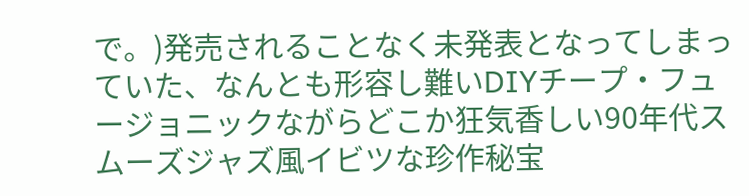で。)発売されることなく未発表となってしまっていた、なんとも形容し難いDIYチープ・フュージョニックながらどこか狂気香しい90年代スムーズジャズ風イビツな珍作秘宝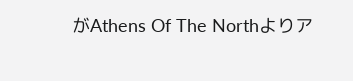がAthens Of The Northよりア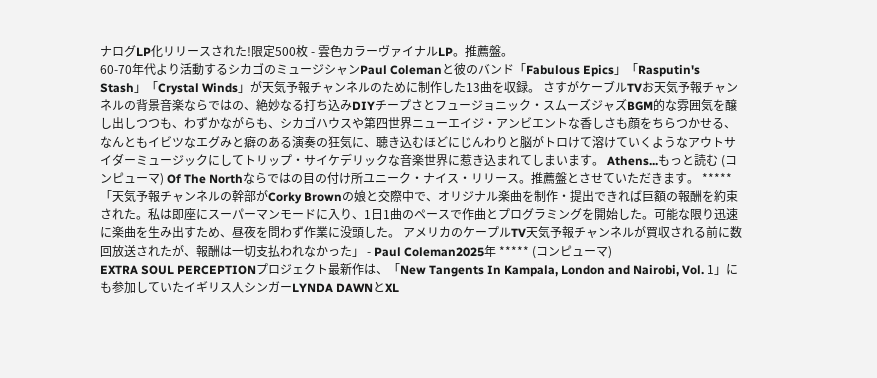ナログLP化リリースされた!限定500枚 - 雲色カラーヴァイナルLP。推薦盤。
60-70年代より活動するシカゴのミュージシャンPaul Colemanと彼のバンド「Fabulous Epics」「Rasputin's Stash」「Crystal Winds」が天気予報チャンネルのために制作した13曲を収録。 さすがケーブルTVお天気予報チャンネルの背景音楽ならではの、絶妙なる打ち込みDIYチープさとフュージョニック・スムーズジャズBGM的な雰囲気を醸し出しつつも、わずかながらも、シカゴハウスや第四世界ニューエイジ・アンビエントな香しさも顔をちらつかせる、なんともイビツなエグみと癖のある演奏の狂気に、聴き込むほどにじんわりと脳がトロけて溶けていくようなアウトサイダーミュージックにしてトリップ・サイケデリックな音楽世界に惹き込まれてしまいます。 Athens...もっと読む (コンピューマ) Of The Northならではの目の付け所ユニーク・ナイス・リリース。推薦盤とさせていただきます。 ***** 「天気予報チャンネルの幹部がCorky Brownの娘と交際中で、オリジナル楽曲を制作・提出できれば巨額の報酬を約束された。私は即座にスーパーマンモードに入り、1日1曲のペースで作曲とプログラミングを開始した。可能な限り迅速に楽曲を生み出すため、昼夜を問わず作業に没頭した。 アメリカのケープルTV天気予報チャンネルが買収される前に数回放送されたが、報酬は一切支払われなかった」 - Paul Coleman2025年 ***** (コンピューマ)
EXTRA SOUL PERCEPTIONプロジェクト最新作は、「New Tangents In Kampala, London and Nairobi, Vol. 1」にも参加していたイギリス人シンガーLYNDA DAWNとXL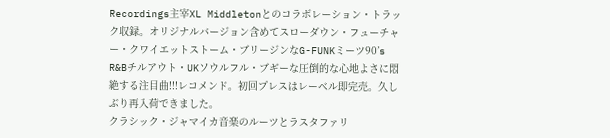Recordings主宰XL Middletonとのコラボレーション・トラック収録。オリジナルバージョン含めてスローダウン・フューチャー・クワイエットストーム・ブリージンなG-FUNKミーツ90’s R&Bチルアウト・UKソウルフル・ブギーな圧倒的な心地よさに悶絶する注目曲!!!レコメンド。初回プレスはレーベル即完売。久しぶり再入荷できました。
クラシック・ジャマイカ音楽のルーツとラスタファリ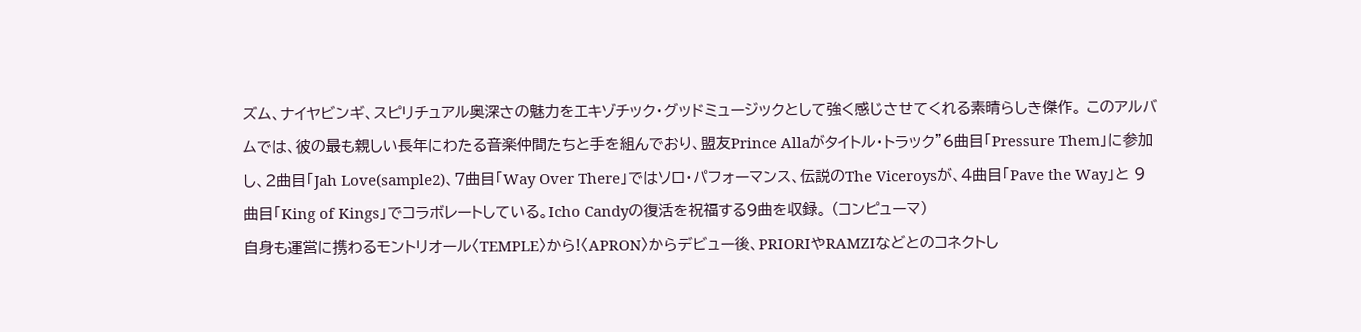ズム、ナイヤビンギ、スピリチュアル奥深さの魅力をエキゾチック・グッドミュージックとして強く感じさせてくれる素晴らしき傑作。 このアルバムでは、彼の最も親しい長年にわたる音楽仲間たちと手を組んでおり、盟友Prince Allaがタイトル・トラック”6曲目「Pressure Them」に参加し、2曲目「Jah Love(sample2)、7曲目「Way Over There」ではソロ・パフォーマンス、伝説のThe Viceroysが、4曲目「Pave the Way」と 9曲目「King of Kings」でコラボレートしている。Icho Candyの復活を祝福する9曲を収録。 (コンピューマ)
自身も運営に携わるモントリオール〈TEMPLE〉から!〈APRON〉からデビュー後、PRIORIやRAMZIなどとのコネクトし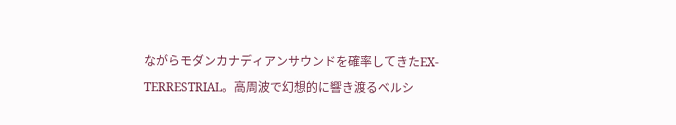ながらモダンカナディアンサウンドを確率してきたEX-TERRESTRIAL。高周波で幻想的に響き渡るベルシ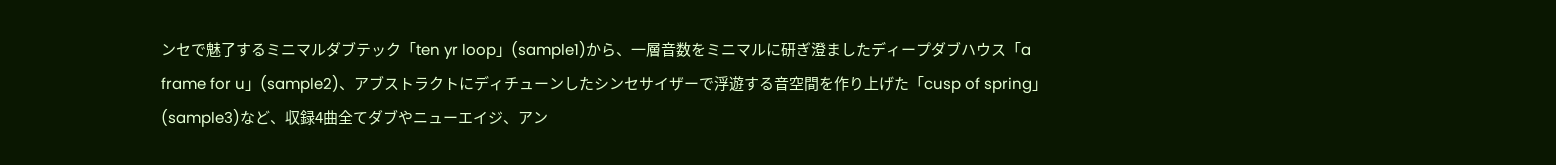ンセで魅了するミニマルダブテック「ten yr loop」(sample1)から、一層音数をミニマルに研ぎ澄ましたディープダブハウス「a frame for u」(sample2)、アブストラクトにディチューンしたシンセサイザーで浮遊する音空間を作り上げた「cusp of spring」(sample3)など、収録4曲全てダブやニューエイジ、アン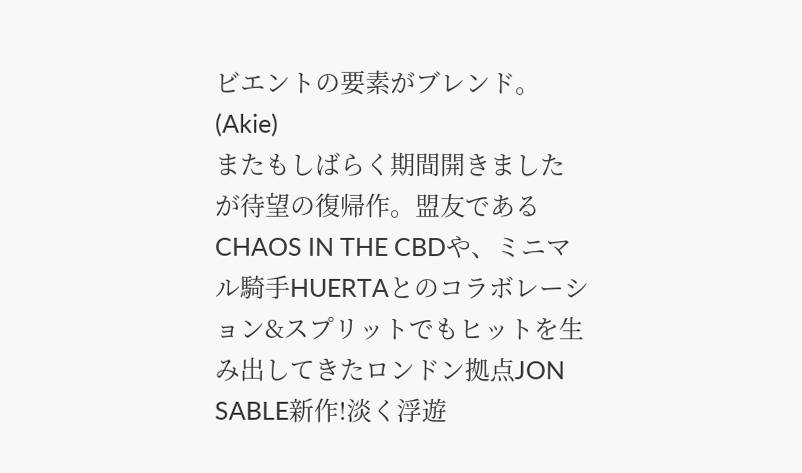ビエントの要素がブレンド。 (Akie)
またもしばらく期間開きましたが待望の復帰作。盟友であるCHAOS IN THE CBDや、ミニマル騎手HUERTAとのコラボレーション&スプリットでもヒットを生み出してきたロンドン拠点JON SABLE新作!淡く浮遊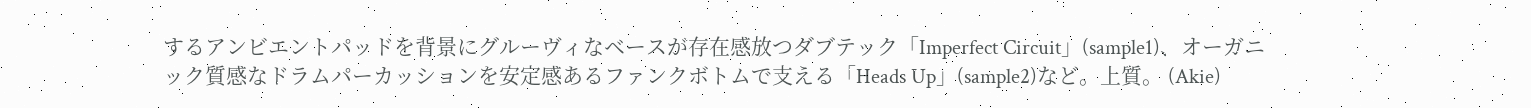するアンビエントパッドを背景にグルーヴィなベースが存在感放つダブテック「Imperfect Circuit」(sample1)、オーガニック質感なドラムパーカッションを安定感あるファンクボトムで支える「Heads Up」(sample2)など。上質。 (Akie)